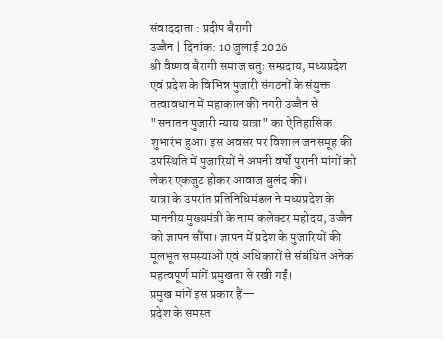संवाददाता : प्रदीप बैरागी
उज्जैन | दिनांक: 10 जुलाई 2026
श्री वैष्णव बैरागी समाज चतुः सम्प्रदाय, मध्यप्रदेश एवं प्रदेश के विभिन्न पुजारी संगठनों के संयुक्त तत्वावधान में महाकाल की नगरी उज्जैन से "सनातन पुजारी न्याय यात्रा" का ऐतिहासिक शुभारंभ हुआ। इस अवसर पर विशाल जनसमूह की उपस्थिति में पुजारियों ने अपनी वर्षों पुरानी मांगों को लेकर एकजुट होकर आवाज बुलंद की।
यात्रा के उपरांत प्रतिनिधिमंडल ने मध्यप्रदेश के माननीय मुख्यमंत्री के नाम कलेक्टर महोदय, उज्जैन को ज्ञापन सौंपा। ज्ञापन में प्रदेश के पुजारियों की मूलभूत समस्याओं एवं अधिकारों से संबंधित अनेक महत्वपूर्ण मांगें प्रमुखता से रखी गईं।
प्रमुख मांगें इस प्रकार हैं—
प्रदेश के समस्त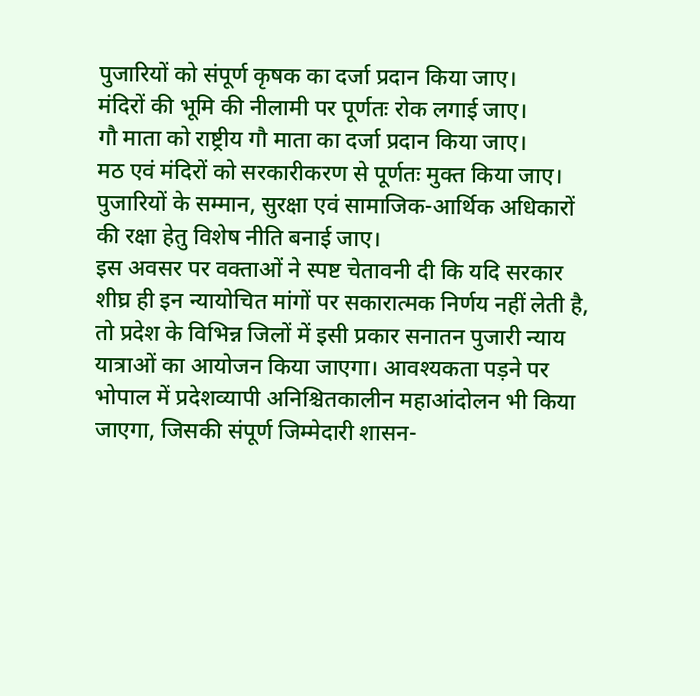पुजारियों को संपूर्ण कृषक का दर्जा प्रदान किया जाए।
मंदिरों की भूमि की नीलामी पर पूर्णतः रोक लगाई जाए।
गौ माता को राष्ट्रीय गौ माता का दर्जा प्रदान किया जाए।
मठ एवं मंदिरों को सरकारीकरण से पूर्णतः मुक्त किया जाए।
पुजारियों के सम्मान, सुरक्षा एवं सामाजिक-आर्थिक अधिकारों की रक्षा हेतु विशेष नीति बनाई जाए।
इस अवसर पर वक्ताओं ने स्पष्ट चेतावनी दी कि यदि सरकार शीघ्र ही इन न्यायोचित मांगों पर सकारात्मक निर्णय नहीं लेती है, तो प्रदेश के विभिन्न जिलों में इसी प्रकार सनातन पुजारी न्याय यात्राओं का आयोजन किया जाएगा। आवश्यकता पड़ने पर भोपाल में प्रदेशव्यापी अनिश्चितकालीन महाआंदोलन भी किया जाएगा, जिसकी संपूर्ण जिम्मेदारी शासन-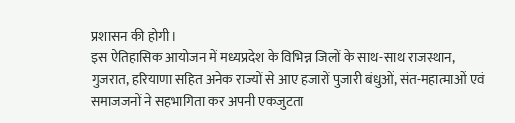प्रशासन की होगी।
इस ऐतिहासिक आयोजन में मध्यप्रदेश के विभिन्न जिलों के साथ-साथ राजस्थान, गुजरात, हरियाणा सहित अनेक राज्यों से आए हजारों पुजारी बंधुओं, संत-महात्माओं एवं समाजजनों ने सहभागिता कर अपनी एकजुटता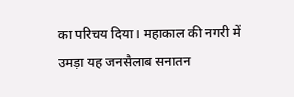का परिचय दिया। महाकाल की नगरी में उमड़ा यह जनसैलाब सनातन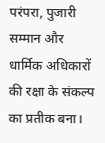परंपरा, पुजारी सम्मान और धार्मिक अधिकारों की रक्षा के संकल्प का प्रतीक बना।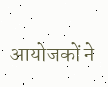आयोजकों ने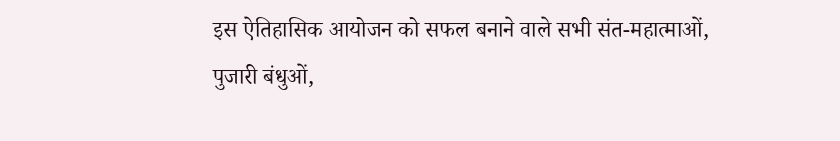इस ऐतिहासिक आयोजन को सफल बनाने वाले सभी संत-महात्माओं, पुजारी बंधुओं,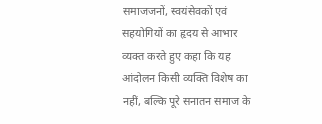समाजजनों, स्वयंसेवकों एवं सहयोगियों का हृदय से आभार व्यक्त करते हुए कहा कि यह आंदोलन किसी व्यक्ति विशेष का नहीं, बल्कि पूरे सनातन समाज के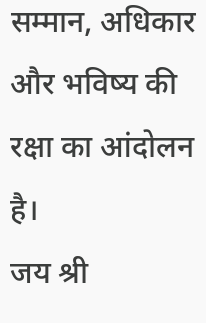सम्मान, अधिकार और भविष्य की रक्षा का आंदोलन है।
जय श्री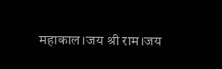महाकाल।जय श्री राम।जय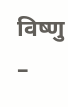विष्णु –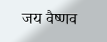जय वैष्णव